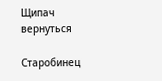Щипач
вернуться

Старобинец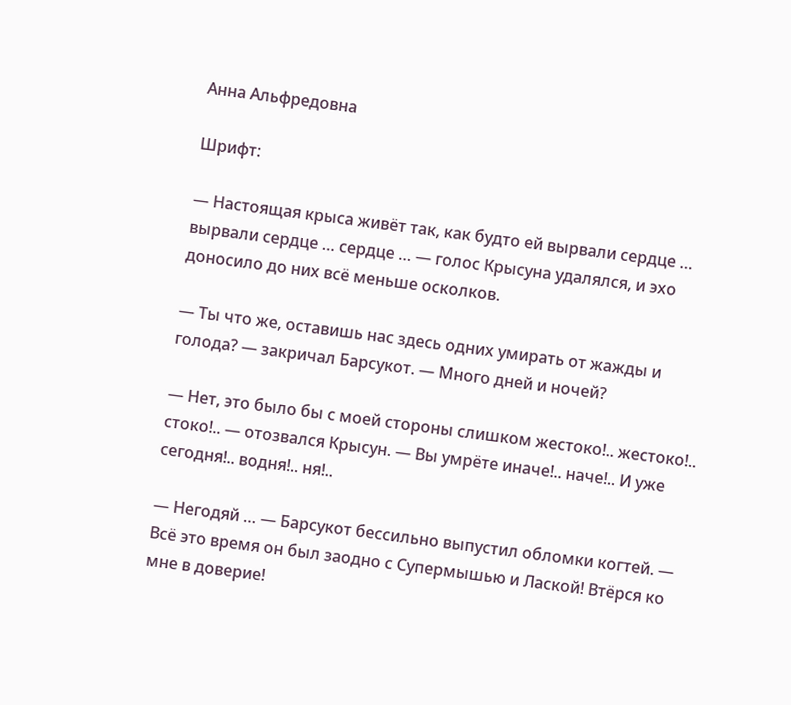Анна Альфредовна

Шрифт:

— Настоящая крыса живёт так, как будто ей вырвали сердце … вырвали сердце … сердце … — голос Крысуна удалялся, и эхо доносило до них всё меньше осколков.

— Ты что же, оставишь нас здесь одних умирать от жажды и голода? — закричал Барсукот. — Много дней и ночей?

— Нет, это было бы с моей стороны слишком жестоко!.. жестоко!.. стоко!.. — отозвался Крысун. — Вы умрёте иначе!.. наче!.. И уже сегодня!.. водня!.. ня!..

— Негодяй … — Барсукот бессильно выпустил обломки когтей. — Всё это время он был заодно с Супермышью и Лаской! Втёрся ко мне в доверие!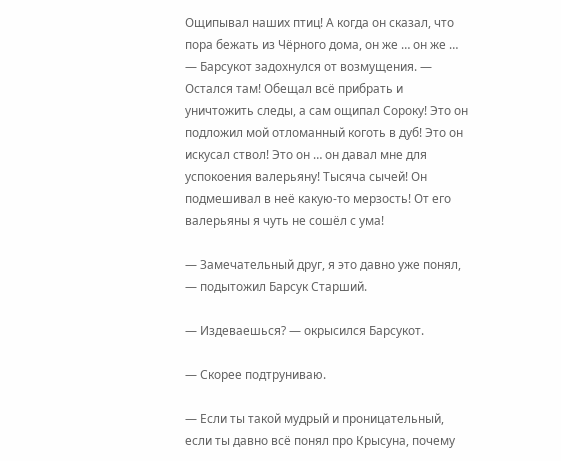Ощипывал наших птиц! А когда он сказал, что пора бежать из Чёрного дома, он же … он же … — Барсукот задохнулся от возмущения. — Остался там! Обещал всё прибрать и уничтожить следы, а сам ощипал Сороку! Это он подложил мой отломанный коготь в дуб! Это он искусал ствол! Это он … он давал мне для успокоения валерьяну! Тысяча сычей! Он подмешивал в неё какую-то мерзость! От его валерьяны я чуть не сошёл с ума!

— Замечательный друг, я это давно уже понял, — подытожил Барсук Старший.

— Издеваешься? — окрысился Барсукот.

— Скорее подтруниваю.

— Если ты такой мудрый и проницательный, если ты давно всё понял про Крысуна, почему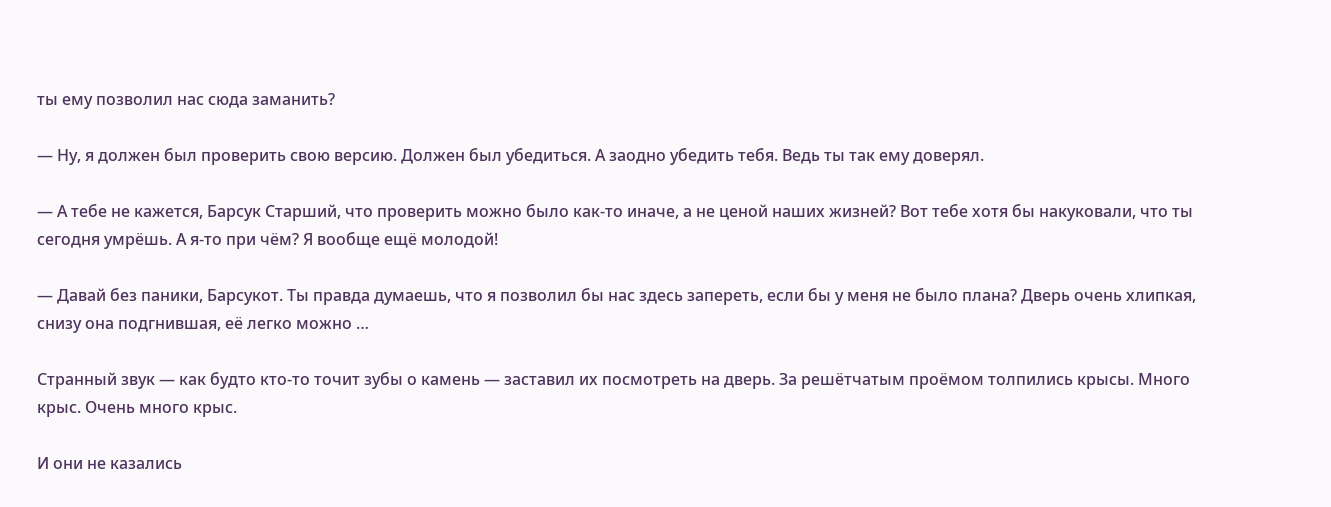ты ему позволил нас сюда заманить?

— Ну, я должен был проверить свою версию. Должен был убедиться. А заодно убедить тебя. Ведь ты так ему доверял.

— А тебе не кажется, Барсук Старший, что проверить можно было как-то иначе, а не ценой наших жизней? Вот тебе хотя бы накуковали, что ты сегодня умрёшь. А я-то при чём? Я вообще ещё молодой!

— Давай без паники, Барсукот. Ты правда думаешь, что я позволил бы нас здесь запереть, если бы у меня не было плана? Дверь очень хлипкая, снизу она подгнившая, её легко можно …

Странный звук — как будто кто-то точит зубы о камень — заставил их посмотреть на дверь. За решётчатым проёмом толпились крысы. Много крыс. Очень много крыс.

И они не казались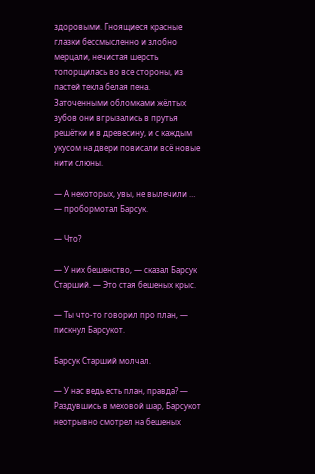здоровыми. Гноящиеся красные глазки бессмысленно и злобно мерцали, нечистая шерсть топорщилась во все стороны, из пастей текла белая пена. Заточенными обломками жёлтых зубов они вгрызались в прутья решётки и в древесину, и с каждым укусом на двери повисали всё новые нити слюны.

— А некоторых, увы, не вылечили … — пробормотал Барсук.

— Что?

— У них бешенство, — сказал Барсук Старший. — Это стая бешеных крыс.

— Ты что-то говорил про план, — пискнул Барсукот.

Барсук Старший молчал.

— У нас ведь есть план, правда? — Раздувшись в меховой шар, Барсукот неотрывно смотрел на бешеных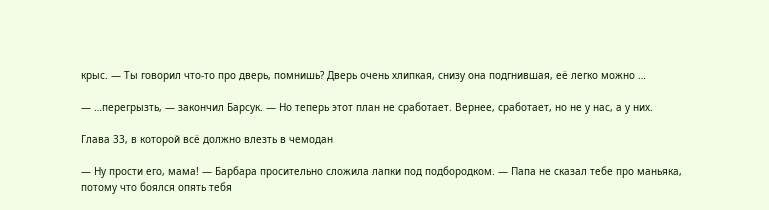крыс. — Ты говорил что-то про дверь, помнишь? Дверь очень хлипкая, снизу она подгнившая, её легко можно …

— …перегрызть, — закончил Барсук. — Но теперь этот план не сработает. Вернее, сработает, но не у нас, а у них.

Глава 33, в которой всё должно влезть в чемодан

— Ну прости его, мама! — Барбара просительно сложила лапки под подбородком. — Папа не сказал тебе про маньяка, потому что боялся опять тебя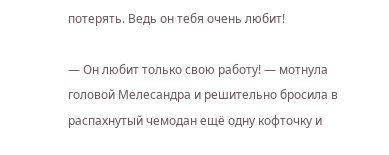потерять. Ведь он тебя очень любит!

— Он любит только свою работу! — мотнула головой Мелесандра и решительно бросила в распахнутый чемодан ещё одну кофточку и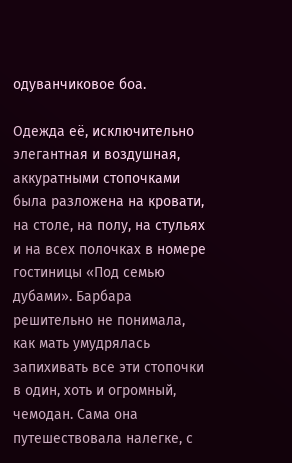одуванчиковое боа.

Одежда её, исключительно элегантная и воздушная, аккуратными стопочками была разложена на кровати, на столе, на полу, на стульях и на всех полочках в номере гостиницы «Под семью дубами». Барбара решительно не понимала, как мать умудрялась запихивать все эти стопочки в один, хоть и огромный, чемодан. Сама она путешествовала налегке, с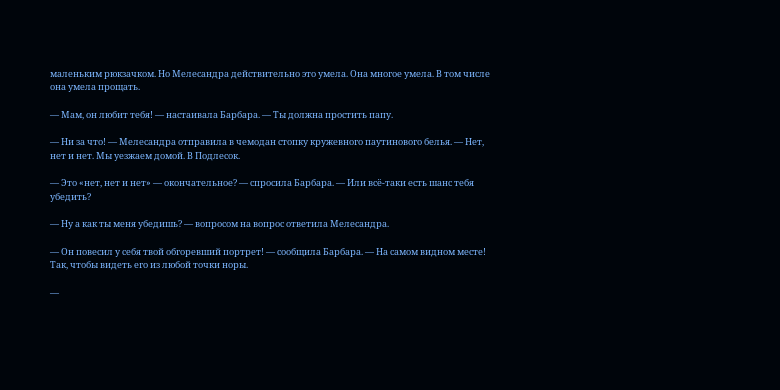маленьким рюкзачком. Но Мелесандра действительно это умела. Она многое умела. В том числе она умела прощать.

— Мам, он любит тебя! — настаивала Барбара. — Ты должна простить папу.

— Ни за что! — Мелесандра отправила в чемодан стопку кружевного паутинового белья. — Нет, нет и нет. Мы уезжаем домой. В Подлесок.

— Это «нет, нет и нет» — окончательное? — спросила Барбара. — Или всё-таки есть шанс тебя убедить?

— Ну а как ты меня убедишь? — вопросом на вопрос ответила Мелесандра.

— Он повесил у себя твой обгоревший портрет! — сообщила Барбара. — На самом видном месте! Так, чтобы видеть его из любой точки норы.

—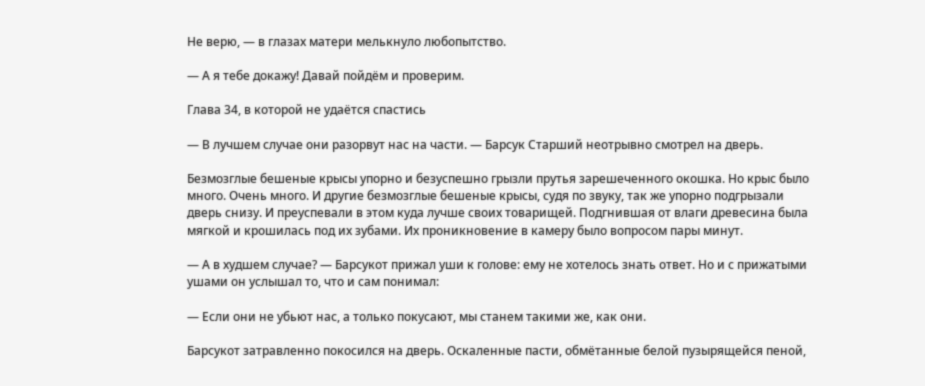Не верю, — в глазах матери мелькнуло любопытство.

— А я тебе докажу! Давай пойдём и проверим.

Глава 34, в которой не удаётся спастись

— В лучшем случае они разорвут нас на части. — Барсук Старший неотрывно смотрел на дверь.

Безмозглые бешеные крысы упорно и безуспешно грызли прутья зарешеченного окошка. Но крыс было много. Очень много. И другие безмозглые бешеные крысы, судя по звуку, так же упорно подгрызали дверь снизу. И преуспевали в этом куда лучше своих товарищей. Подгнившая от влаги древесина была мягкой и крошилась под их зубами. Их проникновение в камеру было вопросом пары минут.

— А в худшем случае? — Барсукот прижал уши к голове: ему не хотелось знать ответ. Но и с прижатыми ушами он услышал то, что и сам понимал:

— Если они не убьют нас, а только покусают, мы станем такими же, как они.

Барсукот затравленно покосился на дверь. Оскаленные пасти, обмётанные белой пузырящейся пеной,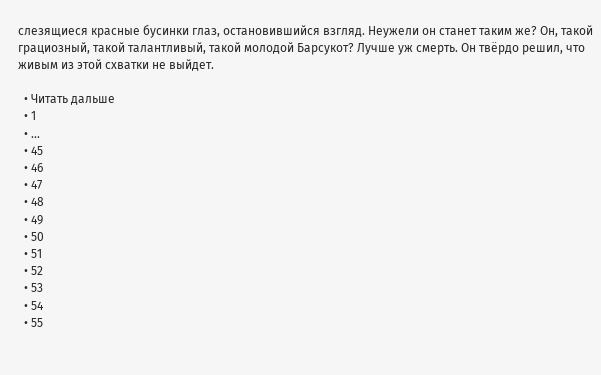слезящиеся красные бусинки глаз, остановившийся взгляд. Неужели он станет таким же? Он, такой грациозный, такой талантливый, такой молодой Барсукот? Лучше уж смерть. Он твёрдо решил, что живым из этой схватки не выйдет.

  • Читать дальше
  • 1
  • ...
  • 45
  • 46
  • 47
  • 48
  • 49
  • 50
  • 51
  • 52
  • 53
  • 54
  • 55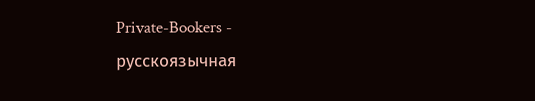Private-Bookers - русскоязычная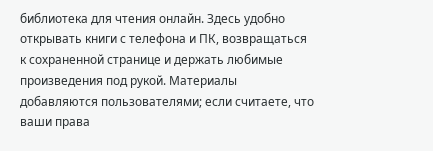библиотека для чтения онлайн. Здесь удобно открывать книги с телефона и ПК, возвращаться к сохраненной странице и держать любимые произведения под рукой. Материалы добавляются пользователями; если считаете, что ваши права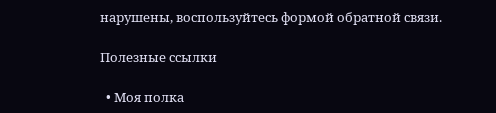нарушены, воспользуйтесь формой обратной связи.

Полезные ссылки

  • Моя полка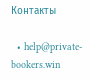Контакты

  • help@private-bookers.win